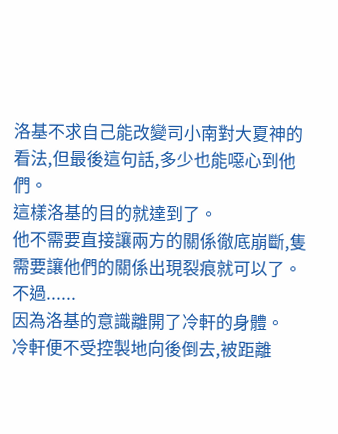洛基不求自己能改變司小南對大夏神的看法,但最後這句話,多少也能噁心到他們。
這樣洛基的目的就達到了。
他不需要直接讓兩方的關係徹底崩斷,隻需要讓他們的關係出現裂痕就可以了。
不過......
因為洛基的意識離開了冷軒的身體。
冷軒便不受控製地向後倒去,被距離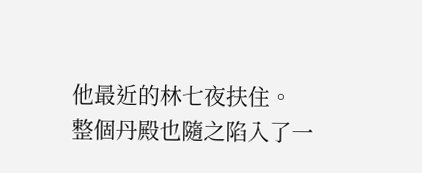他最近的林七夜扶住。
整個丹殿也隨之陷入了一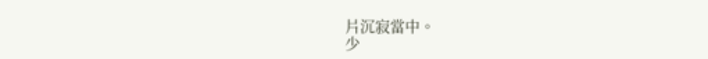片沉寂當中。
少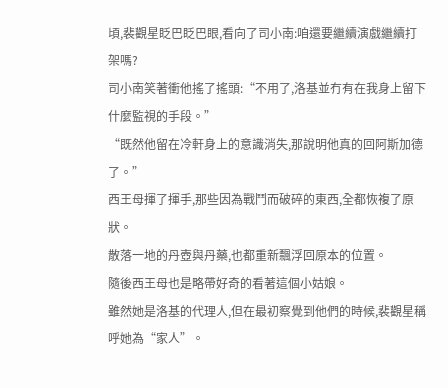頃,裴觀星眨巴眨巴眼,看向了司小南:咱還要繼續演戲繼續打架嗎?
司小南笑著衝他搖了搖頭:“不用了,洛基並冇有在我身上留下什麼監視的手段。”
“既然他留在冷軒身上的意識消失,那說明他真的回阿斯加德了。”
西王母揮了揮手,那些因為戰鬥而破碎的東西,全都恢複了原狀。
散落一地的丹壺與丹藥,也都重新飄浮回原本的位置。
隨後西王母也是略帶好奇的看著這個小姑娘。
雖然她是洛基的代理人,但在最初察覺到他們的時候,裴觀星稱呼她為“家人”。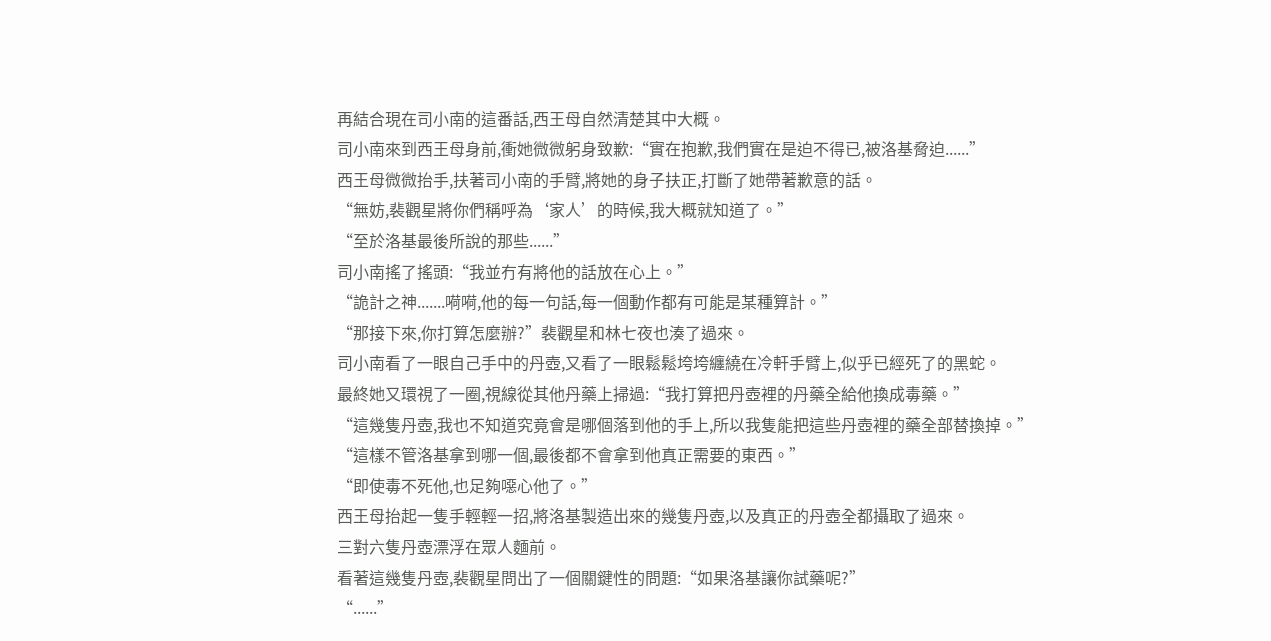再結合現在司小南的這番話,西王母自然清楚其中大概。
司小南來到西王母身前,衝她微微躬身致歉:“實在抱歉,我們實在是迫不得已,被洛基脅迫......”
西王母微微抬手,扶著司小南的手臂,將她的身子扶正,打斷了她帶著歉意的話。
“無妨,裴觀星將你們稱呼為‘家人’的時候,我大概就知道了。”
“至於洛基最後所說的那些......”
司小南搖了搖頭:“我並冇有將他的話放在心上。”
“詭計之神.......嗬嗬,他的每一句話,每一個動作都有可能是某種算計。”
“那接下來,你打算怎麼辦?”裴觀星和林七夜也湊了過來。
司小南看了一眼自己手中的丹壺,又看了一眼鬆鬆垮垮纏繞在冷軒手臂上,似乎已經死了的黑蛇。
最終她又環視了一圈,視線從其他丹藥上掃過:“我打算把丹壺裡的丹藥全給他換成毒藥。”
“這幾隻丹壺,我也不知道究竟會是哪個落到他的手上,所以我隻能把這些丹壺裡的藥全部替換掉。”
“這樣不管洛基拿到哪一個,最後都不會拿到他真正需要的東西。”
“即使毒不死他,也足夠噁心他了。”
西王母抬起一隻手輕輕一招,將洛基製造出來的幾隻丹壺,以及真正的丹壺全都攝取了過來。
三對六隻丹壺漂浮在眾人麵前。
看著這幾隻丹壺,裴觀星問出了一個關鍵性的問題:“如果洛基讓你試藥呢?”
“......”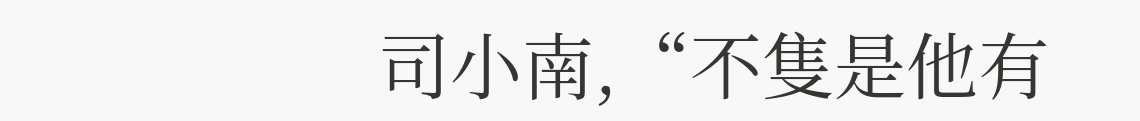司小南,“不隻是他有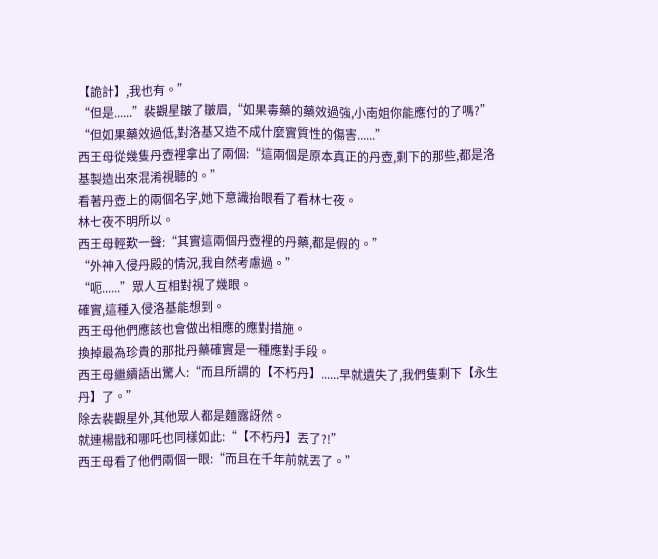【詭計】,我也有。”
“但是......”裴觀星皺了皺眉,“如果毒藥的藥效過強,小南姐你能應付的了嗎?”
“但如果藥效過低,對洛基又造不成什麼實質性的傷害......”
西王母從幾隻丹壺裡拿出了兩個:“這兩個是原本真正的丹壺,剩下的那些,都是洛基製造出來混淆視聽的。”
看著丹壺上的兩個名字,她下意識抬眼看了看林七夜。
林七夜不明所以。
西王母輕歎一聲:“其實這兩個丹壺裡的丹藥,都是假的。”
“外神入侵丹殿的情況,我自然考慮過。”
“呃......”眾人互相對視了幾眼。
確實,這種入侵洛基能想到。
西王母他們應該也會做出相應的應對措施。
換掉最為珍貴的那批丹藥確實是一種應對手段。
西王母繼續語出驚人:“而且所謂的【不朽丹】......早就遺失了,我們隻剩下【永生丹】了。”
除去裴觀星外,其他眾人都是麵露訝然。
就連楊戩和哪吒也同樣如此:“【不朽丹】丟了?!”
西王母看了他們兩個一眼:“而且在千年前就丟了。”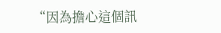“因為擔心這個訊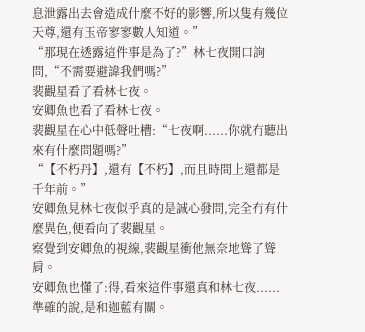息泄露出去會造成什麼不好的影響,所以隻有幾位天尊,還有玉帝寥寥數人知道。”
“那現在透露這件事是為了?”林七夜開口詢問,“不需要避諱我們嗎?”
裴觀星看了看林七夜。
安卿魚也看了看林七夜。
裴觀星在心中低聲吐槽:“七夜啊......你就冇聽出來有什麼問題嗎?”
“【不朽丹】,還有【不朽】,而且時間上還都是千年前。”
安卿魚見林七夜似乎真的是誠心發問,完全冇有什麼異色,便看向了裴觀星。
察覺到安卿魚的視線,裴觀星衝他無奈地聳了聳肩。
安卿魚也懂了:得,看來這件事還真和林七夜......準確的說,是和迦藍有關。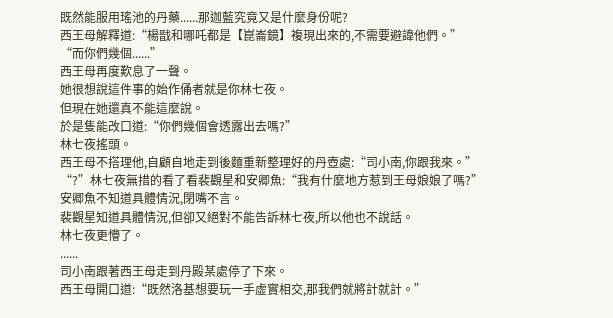既然能服用瑤池的丹藥......那迦藍究竟又是什麼身份呢?
西王母解釋道:“楊戩和哪吒都是【崑崙鏡】複現出來的,不需要避諱他們。”
“而你們幾個......”
西王母再度歎息了一聲。
她很想說這件事的始作俑者就是你林七夜。
但現在她還真不能這麼說。
於是隻能改口道:“你們幾個會透露出去嗎?”
林七夜搖頭。
西王母不搭理他,自顧自地走到後麵重新整理好的丹壺處:“司小南,你跟我來。”
“?”林七夜無措的看了看裴觀星和安卿魚:“我有什麼地方惹到王母娘娘了嗎?”
安卿魚不知道具體情況,閉嘴不言。
裴觀星知道具體情況,但卻又絕對不能告訴林七夜,所以他也不說話。
林七夜更懵了。
......
司小南跟著西王母走到丹殿某處停了下來。
西王母開口道:“既然洛基想要玩一手虛實相交,那我們就將計就計。”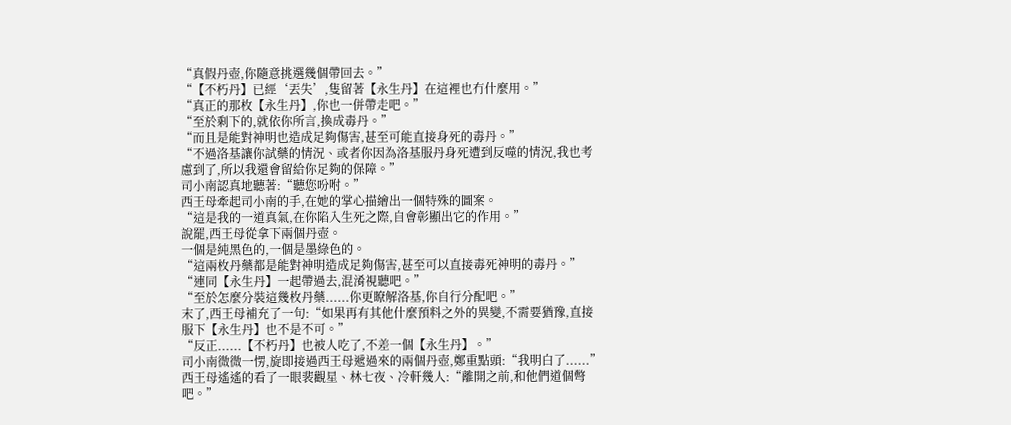“真假丹壺,你隨意挑選幾個帶回去。”
“【不朽丹】已經‘丟失’,隻留著【永生丹】在這裡也冇什麼用。”
“真正的那枚【永生丹】,你也一併帶走吧。”
“至於剩下的,就依你所言,換成毒丹。”
“而且是能對神明也造成足夠傷害,甚至可能直接身死的毒丹。”
“不過洛基讓你試藥的情況、或者你因為洛基服丹身死遭到反噬的情況,我也考慮到了,所以我還會留給你足夠的保障。”
司小南認真地聽著:“聽您吩咐。”
西王母牽起司小南的手,在她的掌心描繪出一個特殊的圖案。
“這是我的一道真氣,在你陷入生死之際,自會彰顯出它的作用。”
說罷,西王母從拿下兩個丹壺。
一個是純黑色的,一個是墨綠色的。
“這兩枚丹藥都是能對神明造成足夠傷害,甚至可以直接毒死神明的毒丹。”
“連同【永生丹】一起帶過去,混淆視聽吧。”
“至於怎麼分裝這幾枚丹藥......你更瞭解洛基,你自行分配吧。”
末了,西王母補充了一句:“如果再有其他什麼預料之外的異變,不需要猶豫,直接服下【永生丹】也不是不可。”
“反正......【不朽丹】也被人吃了,不差一個【永生丹】。”
司小南微微一愣,旋即接過西王母遞過來的兩個丹壺,鄭重點頭:“我明白了......”
西王母遙遙的看了一眼裴觀星、林七夜、冷軒幾人:“離開之前,和他們道個彆吧。”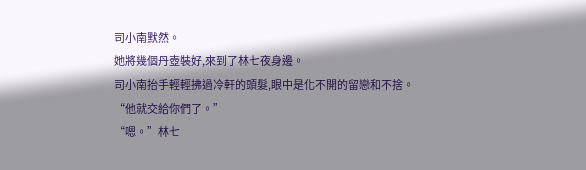司小南默然。
她將幾個丹壺裝好,來到了林七夜身邊。
司小南抬手輕輕拂過冷軒的頭髮,眼中是化不開的留戀和不捨。
“他就交給你們了。”
“嗯。”林七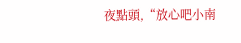夜點頭,“放心吧小南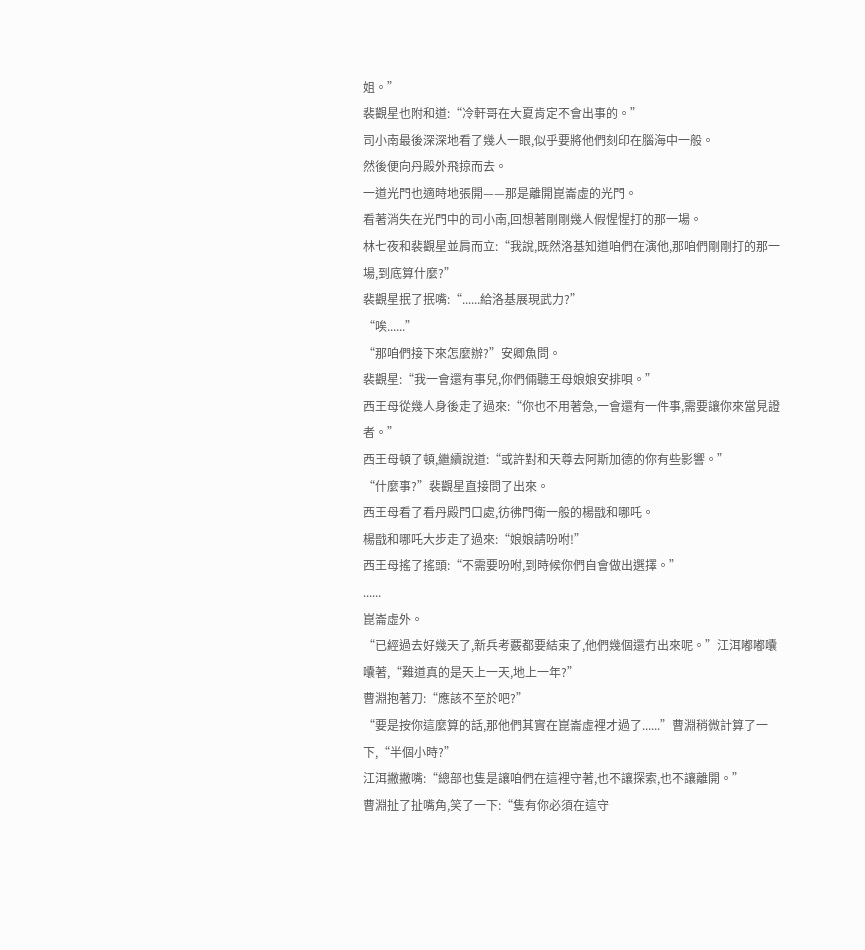姐。”
裴觀星也附和道:“冷軒哥在大夏肯定不會出事的。”
司小南最後深深地看了幾人一眼,似乎要將他們刻印在腦海中一般。
然後便向丹殿外飛掠而去。
一道光門也適時地張開——那是離開崑崙虛的光門。
看著消失在光門中的司小南,回想著剛剛幾人假惺惺打的那一場。
林七夜和裴觀星並肩而立:“我說,既然洛基知道咱們在演他,那咱們剛剛打的那一場,到底算什麼?”
裴觀星抿了抿嘴:“......給洛基展現武力?”
“唉......”
“那咱們接下來怎麼辦?”安卿魚問。
裴觀星:“我一會還有事兒,你們倆聽王母娘娘安排唄。”
西王母從幾人身後走了過來:“你也不用著急,一會還有一件事,需要讓你來當見證者。”
西王母頓了頓,繼續說道:“或許對和天尊去阿斯加德的你有些影響。”
“什麼事?”裴觀星直接問了出來。
西王母看了看丹殿門口處,彷彿門衛一般的楊戩和哪吒。
楊戩和哪吒大步走了過來:“娘娘請吩咐!”
西王母搖了搖頭:“不需要吩咐,到時候你們自會做出選擇。”
......
崑崙虛外。
“已經過去好幾天了,新兵考覈都要結束了,他們幾個還冇出來呢。”江洱嘟嘟囔囔著,“難道真的是天上一天,地上一年?”
曹淵抱著刀:“應該不至於吧?”
“要是按你這麼算的話,那他們其實在崑崙虛裡才過了......”曹淵稍微計算了一下,“半個小時?”
江洱撇撇嘴:“總部也隻是讓咱們在這裡守著,也不讓探索,也不讓離開。”
曹淵扯了扯嘴角,笑了一下:“隻有你必須在這守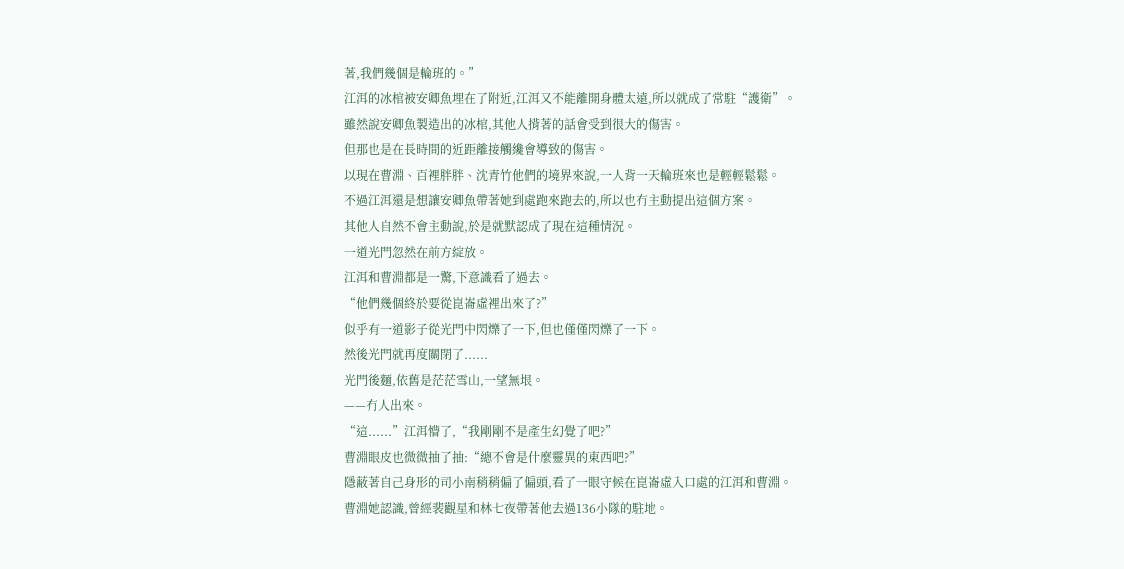著,我們幾個是輪班的。”
江洱的冰棺被安卿魚埋在了附近,江洱又不能離開身體太遠,所以就成了常駐“護衛”。
雖然說安卿魚製造出的冰棺,其他人揹著的話會受到很大的傷害。
但那也是在長時間的近距離接觸纔會導致的傷害。
以現在曹淵、百裡胖胖、沈青竹他們的境界來說,一人背一天輪班來也是輕輕鬆鬆。
不過江洱還是想讓安卿魚帶著她到處跑來跑去的,所以也冇主動提出這個方案。
其他人自然不會主動說,於是就默認成了現在這種情況。
一道光門忽然在前方綻放。
江洱和曹淵都是一驚,下意識看了過去。
“他們幾個終於要從崑崙虛裡出來了?”
似乎有一道影子從光門中閃爍了一下,但也僅僅閃爍了一下。
然後光門就再度關閉了......
光門後麵,依舊是茫茫雪山,一望無垠。
——冇人出來。
“這......”江洱懵了,“我剛剛不是產生幻覺了吧?”
曹淵眼皮也微微抽了抽:“總不會是什麼靈異的東西吧?”
隱蔽著自己身形的司小南稍稍偏了偏頭,看了一眼守候在崑崙虛入口處的江洱和曹淵。
曹淵她認識,曾經裴觀星和林七夜帶著他去過136小隊的駐地。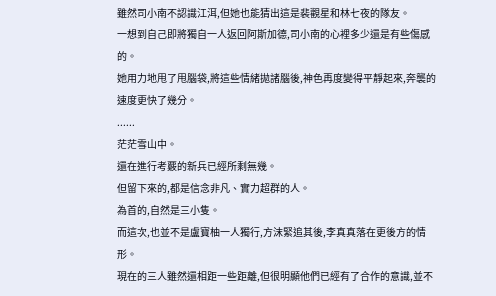雖然司小南不認識江洱,但她也能猜出這是裴觀星和林七夜的隊友。
一想到自己即將獨自一人返回阿斯加德,司小南的心裡多少還是有些傷感的。
她用力地甩了甩腦袋,將這些情緒拋諸腦後,神色再度變得平靜起來,奔襲的速度更快了幾分。
......
茫茫雪山中。
還在進行考覈的新兵已經所剩無幾。
但留下來的,都是信念非凡、實力超群的人。
為首的,自然是三小隻。
而這次,也並不是盧寶柚一人獨行,方沫緊追其後,李真真落在更後方的情形。
現在的三人雖然還相距一些距離,但很明顯他們已經有了合作的意識,並不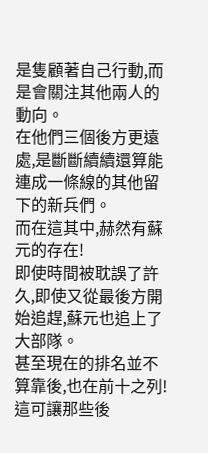是隻顧著自己行動,而是會關注其他兩人的動向。
在他們三個後方更遠處,是斷斷續續還算能連成一條線的其他留下的新兵們。
而在這其中,赫然有蘇元的存在!
即使時間被耽誤了許久,即使又從最後方開始追趕,蘇元也追上了大部隊。
甚至現在的排名並不算靠後,也在前十之列!
這可讓那些後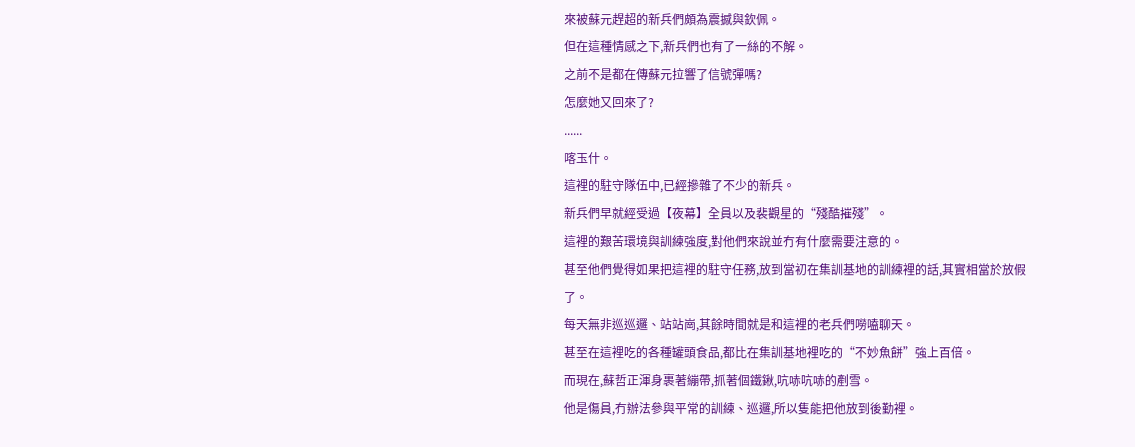來被蘇元趕超的新兵們頗為震撼與欽佩。
但在這種情感之下,新兵們也有了一絲的不解。
之前不是都在傳蘇元拉響了信號彈嗎?
怎麼她又回來了?
......
喀玉什。
這裡的駐守隊伍中,已經摻雜了不少的新兵。
新兵們早就經受過【夜幕】全員以及裴觀星的“殘酷摧殘”。
這裡的艱苦環境與訓練強度,對他們來說並冇有什麼需要注意的。
甚至他們覺得如果把這裡的駐守任務,放到當初在集訓基地的訓練裡的話,其實相當於放假了。
每天無非巡巡邏、站站崗,其餘時間就是和這裡的老兵們嘮嗑聊天。
甚至在這裡吃的各種罐頭食品,都比在集訓基地裡吃的“不妙魚餅”強上百倍。
而現在,蘇哲正渾身裹著繃帶,抓著個鐵鍬,吭哧吭哧的剷雪。
他是傷員,冇辦法參與平常的訓練、巡邏,所以隻能把他放到後勤裡。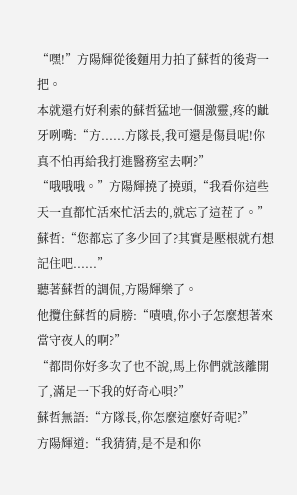“嘿!”方陽輝從後麵用力拍了蘇哲的後背一把。
本就還冇好利索的蘇哲猛地一個激靈,疼的齜牙咧嘴:“方......方隊長,我可還是傷員呢!你真不怕再給我打進醫務室去啊?”
“哦哦哦。”方陽輝撓了撓頭,“我看你這些天一直都忙活來忙活去的,就忘了這茬了。”
蘇哲:“您都忘了多少回了?其實是壓根就冇想記住吧......”
聽著蘇哲的調侃,方陽輝樂了。
他攬住蘇哲的肩膀:“嘖嘖,你小子怎麼想著來當守夜人的啊?”
“都問你好多次了也不說,馬上你們就該離開了,滿足一下我的好奇心唄?”
蘇哲無語:“方隊長,你怎麼這麼好奇呢?”
方陽輝道:“我猜猜,是不是和你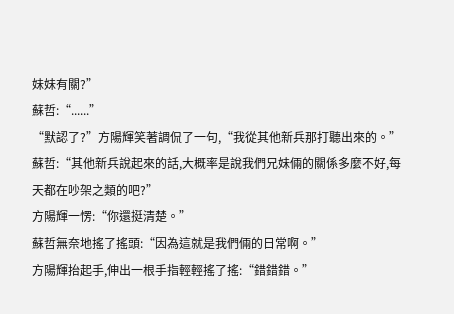妹妹有關?”
蘇哲:“......”
“默認了?”方陽輝笑著調侃了一句,“我從其他新兵那打聽出來的。”
蘇哲:“其他新兵說起來的話,大概率是說我們兄妹倆的關係多麼不好,每天都在吵架之類的吧?”
方陽輝一愣:“你還挺清楚。”
蘇哲無奈地搖了搖頭:“因為這就是我們倆的日常啊。”
方陽輝抬起手,伸出一根手指輕輕搖了搖:“錯錯錯。”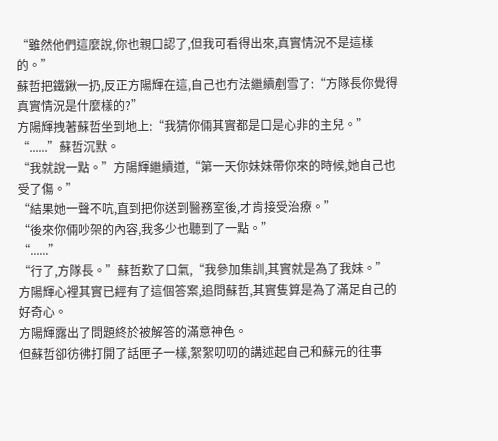“雖然他們這麼說,你也親口認了,但我可看得出來,真實情況不是這樣的。”
蘇哲把鐵鍬一扔,反正方陽輝在這,自己也冇法繼續剷雪了:“方隊長你覺得真實情況是什麼樣的?”
方陽輝拽著蘇哲坐到地上:“我猜你倆其實都是口是心非的主兒。”
“......”蘇哲沉默。
“我就說一點。”方陽輝繼續道,“第一天你妹妹帶你來的時候,她自己也受了傷。”
“結果她一聲不吭,直到把你送到醫務室後,才肯接受治療。”
“後來你倆吵架的內容,我多少也聽到了一點。”
“......”
“行了,方隊長。”蘇哲歎了口氣,“我參加集訓,其實就是為了我妹。”
方陽輝心裡其實已經有了這個答案,追問蘇哲,其實隻算是為了滿足自己的好奇心。
方陽輝露出了問題終於被解答的滿意神色。
但蘇哲卻彷彿打開了話匣子一樣,絮絮叨叨的講述起自己和蘇元的往事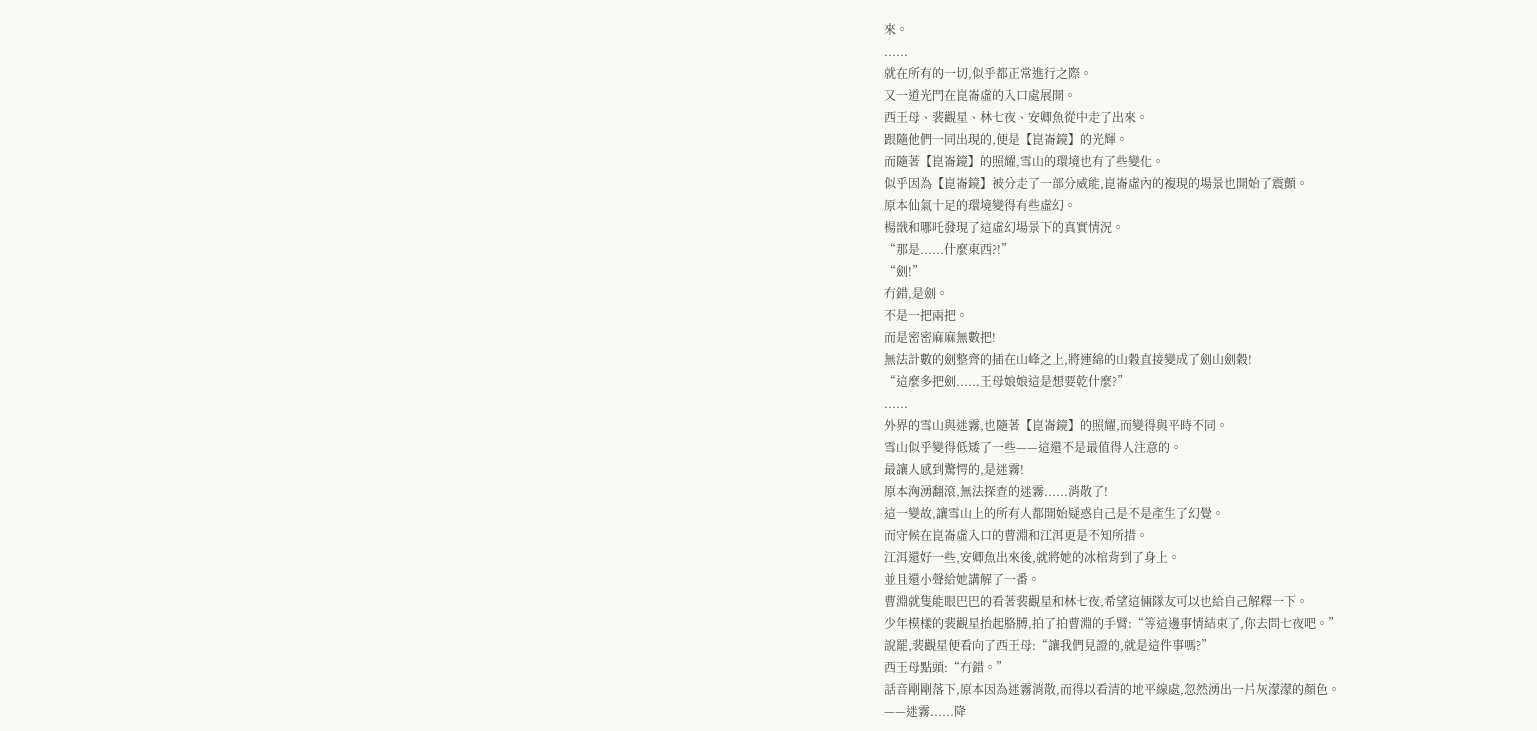來。
......
就在所有的一切,似乎都正常進行之際。
又一道光門在崑崙虛的入口處展開。
西王母、裴觀星、林七夜、安卿魚從中走了出來。
跟隨他們一同出現的,便是【崑崙鏡】的光輝。
而隨著【崑崙鏡】的照耀,雪山的環境也有了些變化。
似乎因為【崑崙鏡】被分走了一部分威能,崑崙虛內的複現的場景也開始了震顫。
原本仙氣十足的環境變得有些虛幻。
楊戩和哪吒發現了這虛幻場景下的真實情況。
“那是......什麼東西?!”
“劍!”
冇錯,是劍。
不是一把兩把。
而是密密麻麻無數把!
無法計數的劍整齊的插在山峰之上,將連綿的山穀直接變成了劍山劍穀!
“這麼多把劍......王母娘娘這是想要乾什麼?”
......
外界的雪山與迷霧,也隨著【崑崙鏡】的照耀,而變得與平時不同。
雪山似乎變得低矮了一些——這還不是最值得人注意的。
最讓人感到驚愕的,是迷霧!
原本洶湧翻滾,無法探查的迷霧......消散了!
這一變故,讓雪山上的所有人都開始疑惑自己是不是產生了幻覺。
而守候在崑崙虛入口的曹淵和江洱更是不知所措。
江洱還好一些,安卿魚出來後,就將她的冰棺背到了身上。
並且還小聲給她講解了一番。
曹淵就隻能眼巴巴的看著裴觀星和林七夜,希望這倆隊友可以也給自己解釋一下。
少年模樣的裴觀星抬起胳膊,拍了拍曹淵的手臂:“等這邊事情結束了,你去問七夜吧。”
說罷,裴觀星便看向了西王母:“讓我們見證的,就是這件事嗎?”
西王母點頭:“冇錯。”
話音剛剛落下,原本因為迷霧消散,而得以看清的地平線處,忽然湧出一片灰濛濛的顏色。
——迷霧......降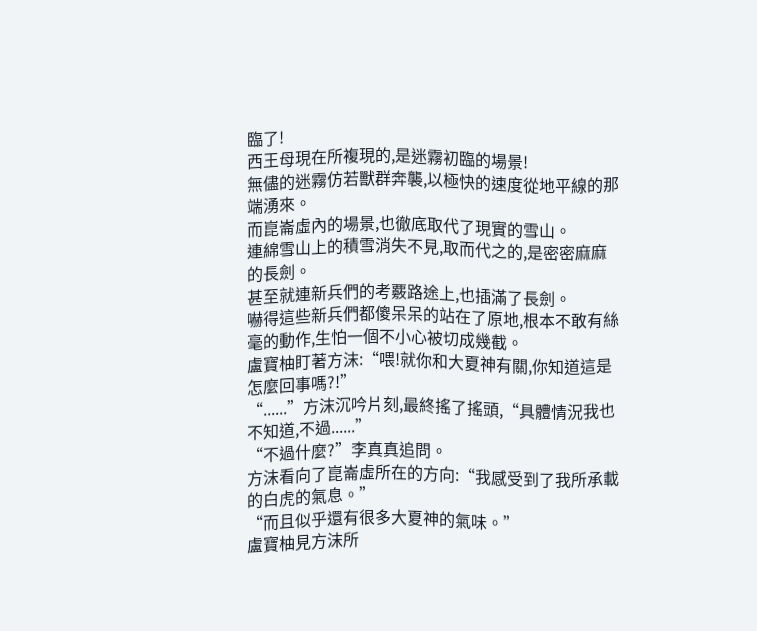臨了!
西王母現在所複現的,是迷霧初臨的場景!
無儘的迷霧仿若獸群奔襲,以極快的速度從地平線的那端湧來。
而崑崙虛內的場景,也徹底取代了現實的雪山。
連綿雪山上的積雪消失不見,取而代之的,是密密麻麻的長劍。
甚至就連新兵們的考覈路途上,也插滿了長劍。
嚇得這些新兵們都傻呆呆的站在了原地,根本不敢有絲毫的動作,生怕一個不小心被切成幾截。
盧寶柚盯著方沫:“喂!就你和大夏神有關,你知道這是怎麼回事嗎?!”
“......”方沫沉吟片刻,最終搖了搖頭,“具體情況我也不知道,不過......”
“不過什麼?”李真真追問。
方沫看向了崑崙虛所在的方向:“我感受到了我所承載的白虎的氣息。”
“而且似乎還有很多大夏神的氣味。”
盧寶柚見方沫所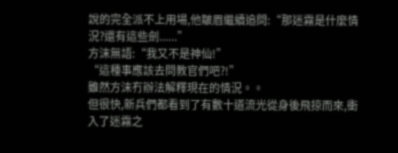說的完全派不上用場,他皺眉繼續追問:“那迷霧是什麼情況?還有這些劍......”
方沫無語:“我又不是神仙!”
“這種事應該去問教官們吧?!”
雖然方沫冇辦法解釋現在的情況。。
但很快,新兵們都看到了有數十道流光從身後飛掠而來,衝入了迷霧之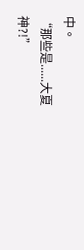中。
“那些是......大夏神?!”